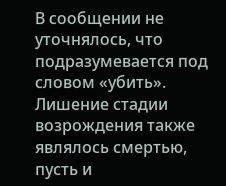В сообщении не уточнялось, что подразумевается под словом «убить». Лишение стадии возрождения также являлось смертью, пусть и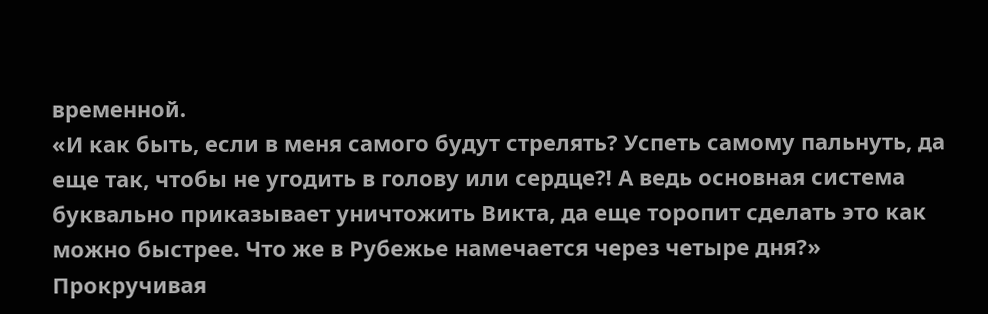временной.
«И как быть, если в меня самого будут стрелять? Успеть самому пальнуть, да еще так, чтобы не угодить в голову или сердце⁈ А ведь основная система буквально приказывает уничтожить Викта, да еще торопит сделать это как можно быстрее. Что же в Рубежье намечается через четыре дня?»
Прокручивая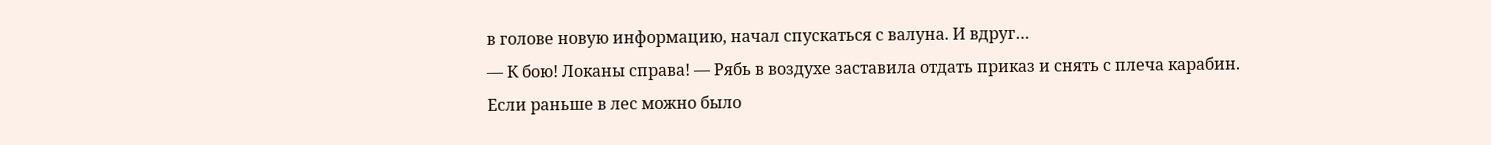в голове новую информацию, начал спускаться с валуна. И вдруг…
— К бою! Локаны справа! — Рябь в воздухе заставила отдать приказ и снять с плеча карабин.
Если раньше в лес можно было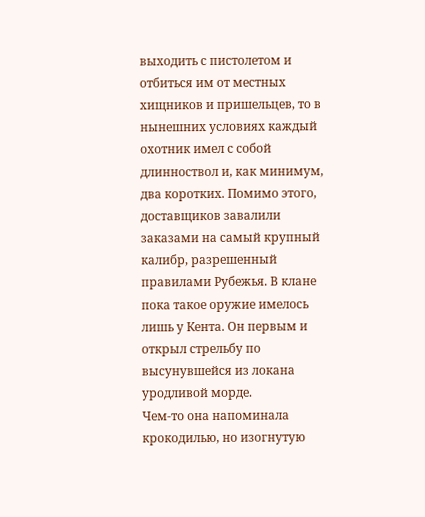выходить с пистолетом и отбиться им от местных хищников и пришельцев, то в нынешних условиях каждый охотник имел с собой длинноствол и, как минимум, два коротких. Помимо этого, доставщиков завалили заказами на самый крупный калибр, разрешенный правилами Рубежья. В клане пока такое оружие имелось лишь у Кента. Он первым и открыл стрельбу по высунувшейся из локана уродливой морде.
Чем-то она напоминала крокодилью, но изогнутую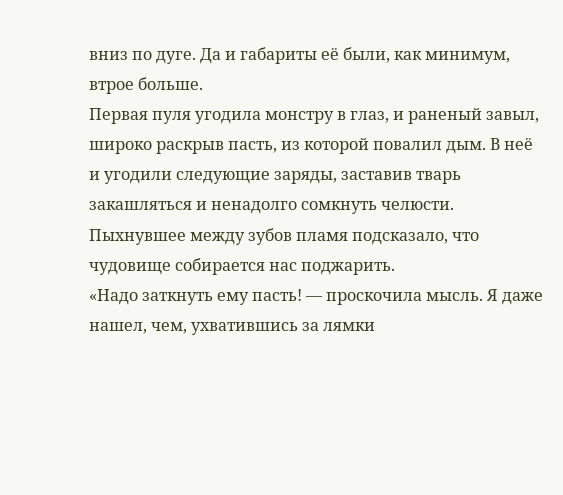вниз по дуге. Да и габариты её были, как минимум, втрое больше.
Первая пуля угодила монстру в глаз, и раненый завыл, широко раскрыв пасть, из которой повалил дым. В неё и угодили следующие заряды, заставив тварь закашляться и ненадолго сомкнуть челюсти. Пыхнувшее между зубов пламя подсказало, что чудовище собирается нас поджарить.
«Надо заткнуть ему пасть! — проскочила мысль. Я даже нашел, чем, ухватившись за лямки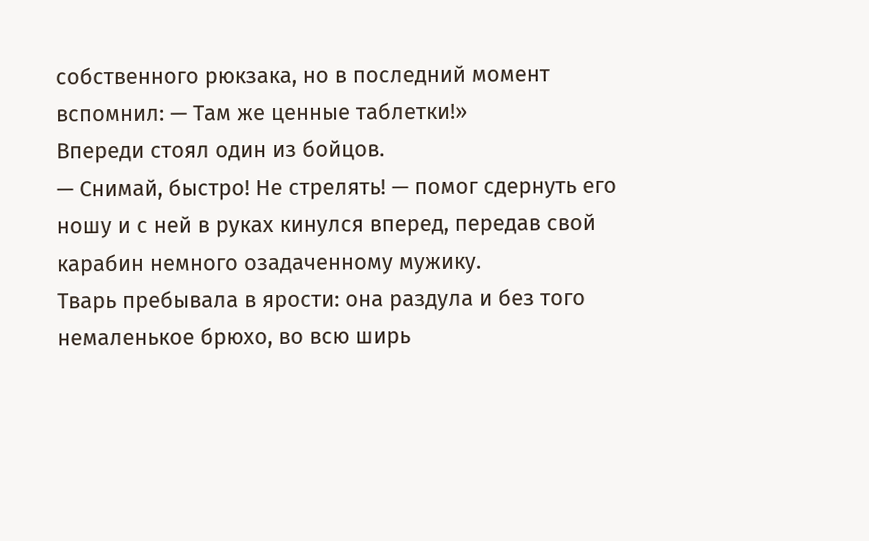собственного рюкзака, но в последний момент вспомнил: — Там же ценные таблетки!»
Впереди стоял один из бойцов.
— Снимай, быстро! Не стрелять! — помог сдернуть его ношу и с ней в руках кинулся вперед, передав свой карабин немного озадаченному мужику.
Тварь пребывала в ярости: она раздула и без того немаленькое брюхо, во всю ширь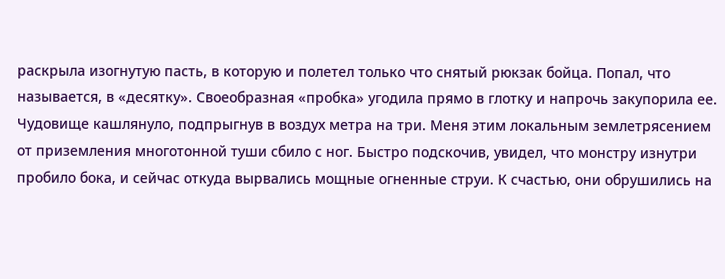раскрыла изогнутую пасть, в которую и полетел только что снятый рюкзак бойца. Попал, что называется, в «десятку». Своеобразная «пробка» угодила прямо в глотку и напрочь закупорила ее. Чудовище кашлянуло, подпрыгнув в воздух метра на три. Меня этим локальным землетрясением от приземления многотонной туши сбило с ног. Быстро подскочив, увидел, что монстру изнутри пробило бока, и сейчас откуда вырвались мощные огненные струи. К счастью, они обрушились на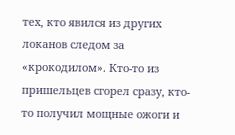тех, кто явился из других локанов следом за «крокодилом». Кто-то из пришельцев сгорел сразу, кто-то получил мощные ожоги и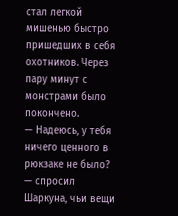стал легкой мишенью быстро пришедших в себя охотников. Через пару минут с монстрами было покончено.
— Надеюсь, у тебя ничего ценного в рюкзаке не было? — спросил Шаркуна, чьи вещи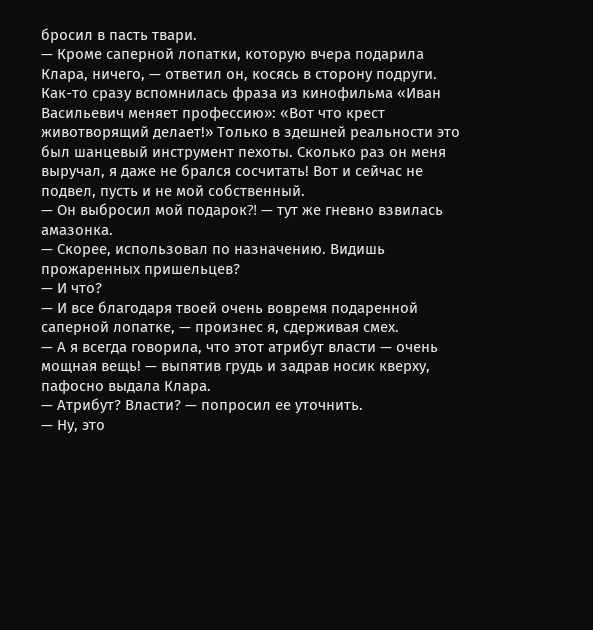бросил в пасть твари.
— Кроме саперной лопатки, которую вчера подарила Клара, ничего, — ответил он, косясь в сторону подруги.
Как-то сразу вспомнилась фраза из кинофильма «Иван Васильевич меняет профессию»: «Вот что крест животворящий делает!» Только в здешней реальности это был шанцевый инструмент пехоты. Сколько раз он меня выручал, я даже не брался сосчитать! Вот и сейчас не подвел, пусть и не мой собственный.
— Он выбросил мой подарок⁈ — тут же гневно взвилась амазонка.
— Скорее, использовал по назначению. Видишь прожаренных пришельцев?
— И что?
— И все благодаря твоей очень вовремя подаренной саперной лопатке, — произнес я, сдерживая смех.
— А я всегда говорила, что этот атрибут власти — очень мощная вещь! — выпятив грудь и задрав носик кверху, пафосно выдала Клара.
— Атрибут? Власти? — попросил ее уточнить.
— Ну, это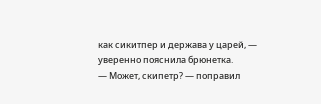как сикитпер и держава у царей, — уверенно пояснила брюнетка.
— Может, скипетр? — поправил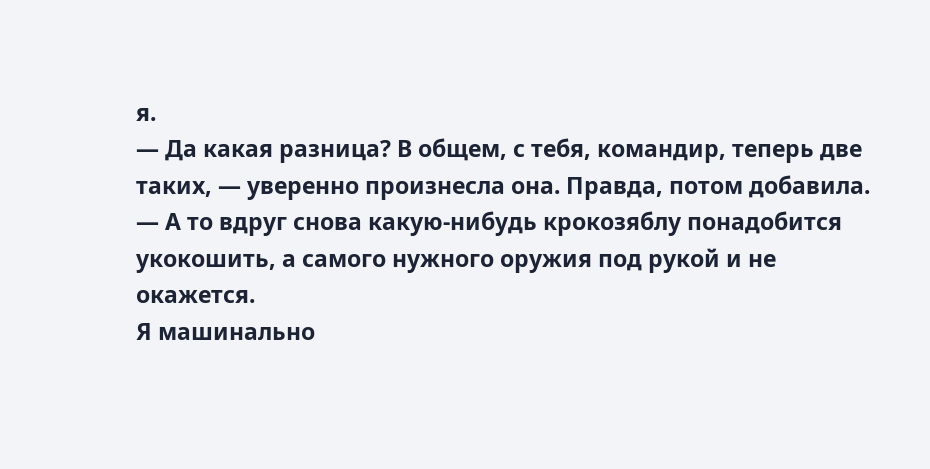я.
— Да какая разница? В общем, с тебя, командир, теперь две таких, — уверенно произнесла она. Правда, потом добавила. — А то вдруг снова какую-нибудь крокозяблу понадобится укокошить, а самого нужного оружия под рукой и не окажется.
Я машинально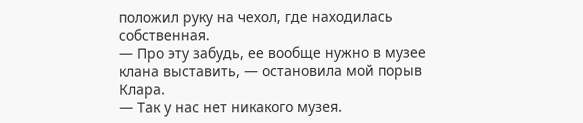положил руку на чехол, где находилась собственная.
— Про эту забудь, ее вообще нужно в музее клана выставить, — остановила мой порыв Клара.
— Так у нас нет никакого музея.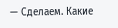— Сделаем. Какие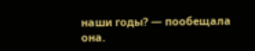наши годы? — пообещала она.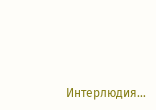Интерлюдия…